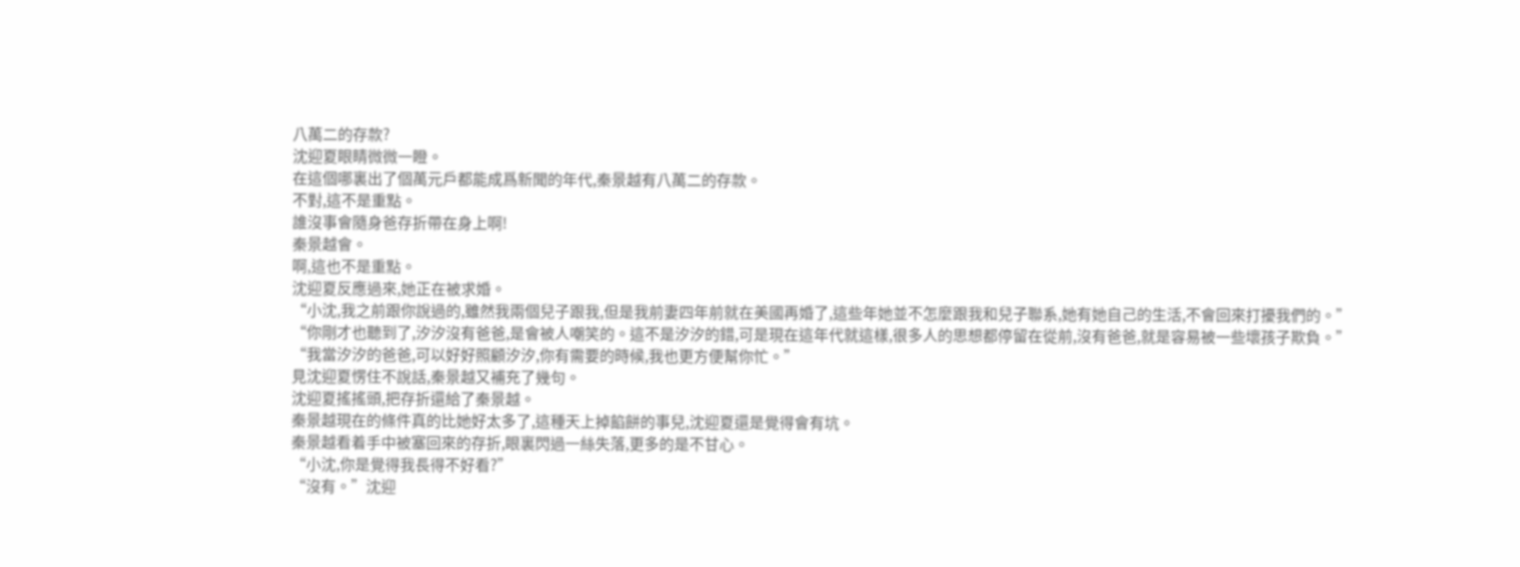八萬二的存款?
沈迎夏眼睛微微一瞪。
在這個哪裏出了個萬元戶都能成爲新聞的年代,秦景越有八萬二的存款。
不對,這不是重點。
誰沒事會隨身爸存折帶在身上啊!
秦景越會。
啊,這也不是重點。
沈迎夏反應過來,她正在被求婚。
“小沈,我之前跟你說過的,雖然我兩個兒子跟我,但是我前妻四年前就在美國再婚了,這些年她並不怎麼跟我和兒子聯系,她有她自己的生活,不會回來打擾我們的。”
“你剛才也聽到了,汐汐沒有爸爸,是會被人嘲笑的。這不是汐汐的錯,可是現在這年代就這樣,很多人的思想都停留在從前,沒有爸爸,就是容易被一些壞孩子欺負。”
“我當汐汐的爸爸,可以好好照顧汐汐,你有需要的時候,我也更方便幫你忙。”
見沈迎夏愣住不說話,秦景越又補充了幾句。
沈迎夏搖搖頭,把存折還給了秦景越。
秦景越現在的條件真的比她好太多了,這種天上掉餡餅的事兒,沈迎夏還是覺得會有坑。
秦景越看着手中被塞回來的存折,眼裏閃過一絲失落,更多的是不甘心。
“小沈,你是覺得我長得不好看?”
“沒有。”沈迎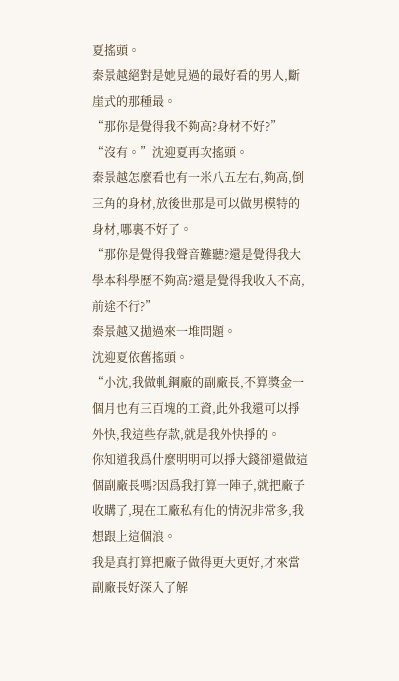夏搖頭。
秦景越絕對是她見過的最好看的男人,斷崖式的那種最。
“那你是覺得我不夠高?身材不好?”
“沒有。”沈迎夏再次搖頭。
秦景越怎麼看也有一米八五左右,夠高,倒三角的身材,放後世那是可以做男模特的身材,哪裏不好了。
“那你是覺得我聲音難聽?還是覺得我大學本科學歷不夠高?還是覺得我收入不高,前途不行?”
秦景越又拋過來一堆問題。
沈迎夏依舊搖頭。
“小沈,我做軋鋼廠的副廠長,不算獎金一個月也有三百塊的工資,此外我還可以掙外快,我這些存款,就是我外快掙的。
你知道我爲什麼明明可以掙大錢卻還做這個副廠長嗎?因爲我打算一陣子,就把廠子收購了,現在工廠私有化的情況非常多,我想跟上這個浪。
我是真打算把廠子做得更大更好,才來當副廠長好深入了解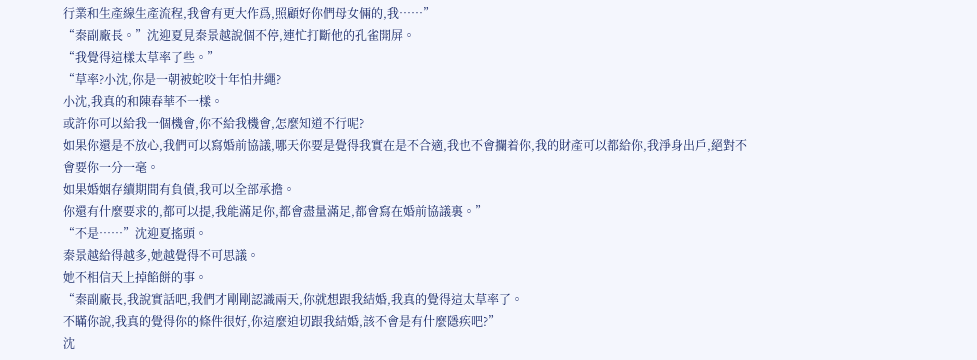行業和生產線生產流程,我會有更大作爲,照顧好你們母女倆的,我……”
“秦副廠長。”沈迎夏見秦景越說個不停,連忙打斷他的孔雀開屏。
“我覺得這樣太草率了些。”
“草率?小沈,你是一朝被蛇咬十年怕井繩?
小沈,我真的和陳春華不一樣。
或許你可以給我一個機會,你不給我機會,怎麼知道不行呢?
如果你還是不放心,我們可以寫婚前協議,哪天你要是覺得我實在是不合適,我也不會攔着你,我的財產可以都給你,我淨身出戶,絕對不會要你一分一毫。
如果婚姻存續期間有負債,我可以全部承擔。
你還有什麼要求的,都可以提,我能滿足你,都會盡量滿足,都會寫在婚前協議裏。”
“不是……”沈迎夏搖頭。
秦景越給得越多,她越覺得不可思議。
她不相信天上掉餡餅的事。
“秦副廠長,我說實話吧,我們才剛剛認識兩天,你就想跟我結婚,我真的覺得這太草率了。
不瞞你說,我真的覺得你的條件很好,你這麼迫切跟我結婚,該不會是有什麼隱疾吧?”
沈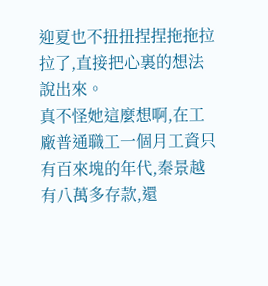迎夏也不扭扭捏捏拖拖拉拉了,直接把心裏的想法說出來。
真不怪她這麼想啊,在工廠普通職工一個月工資只有百來塊的年代,秦景越有八萬多存款,還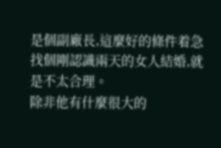是個副廠長,這麼好的條件着急找個剛認識兩天的女人結婚,就是不太合理。
除非他有什麼很大的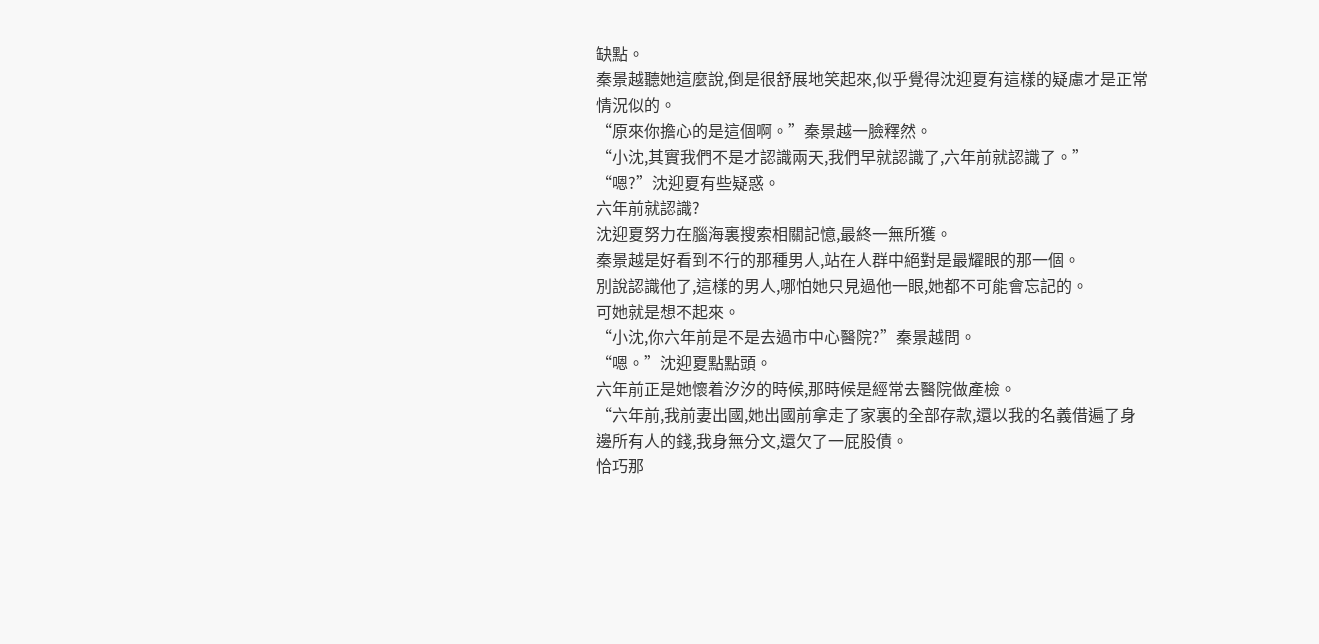缺點。
秦景越聽她這麼說,倒是很舒展地笑起來,似乎覺得沈迎夏有這樣的疑慮才是正常情況似的。
“原來你擔心的是這個啊。”秦景越一臉釋然。
“小沈,其實我們不是才認識兩天,我們早就認識了,六年前就認識了。”
“嗯?”沈迎夏有些疑惑。
六年前就認識?
沈迎夏努力在腦海裏搜索相關記憶,最終一無所獲。
秦景越是好看到不行的那種男人,站在人群中絕對是最耀眼的那一個。
別說認識他了,這樣的男人,哪怕她只見過他一眼,她都不可能會忘記的。
可她就是想不起來。
“小沈,你六年前是不是去過市中心醫院?”秦景越問。
“嗯。”沈迎夏點點頭。
六年前正是她懷着汐汐的時候,那時候是經常去醫院做產檢。
“六年前,我前妻出國,她出國前拿走了家裏的全部存款,還以我的名義借遍了身邊所有人的錢,我身無分文,還欠了一屁股債。
恰巧那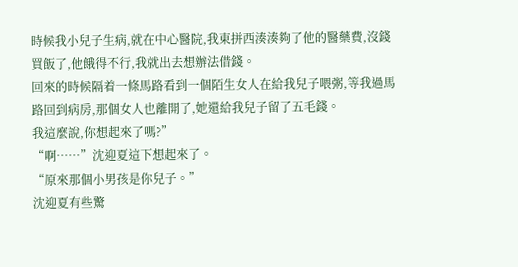時候我小兒子生病,就在中心醫院,我東拼西湊湊夠了他的醫藥費,沒錢買飯了,他餓得不行,我就出去想辦法借錢。
回來的時候隔着一條馬路看到一個陌生女人在給我兒子喂粥,等我過馬路回到病房,那個女人也離開了,她還給我兒子留了五毛錢。
我這麼說,你想起來了嗎?”
“啊……”沈迎夏這下想起來了。
“原來那個小男孩是你兒子。”
沈迎夏有些驚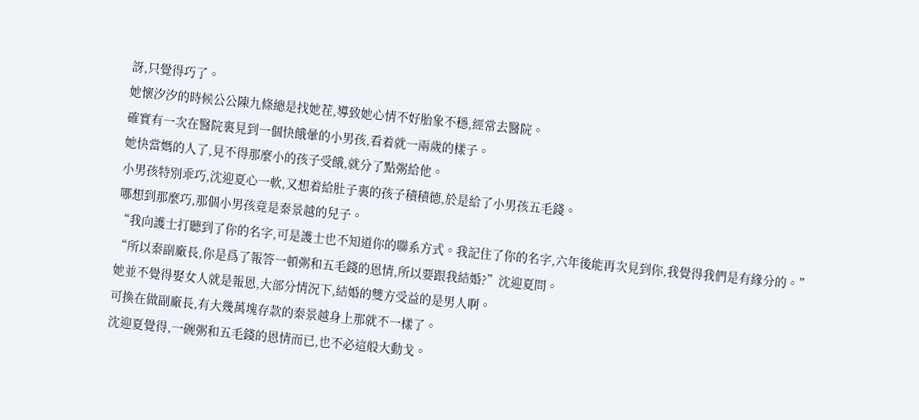訝,只覺得巧了。
她懷汐汐的時候公公陳九條總是找她茬,導致她心情不好胎象不穩,經常去醫院。
確實有一次在醫院裏見到一個快餓暈的小男孩,看着就一兩歲的樣子。
她快當媽的人了,見不得那麼小的孩子受餓,就分了點粥給他。
小男孩特別乖巧,沈迎夏心一軟,又想着給肚子裏的孩子積積德,於是給了小男孩五毛錢。
哪想到那麼巧,那個小男孩竟是秦景越的兒子。
“我向護士打聽到了你的名字,可是護士也不知道你的聯系方式。我記住了你的名字,六年後能再次見到你,我覺得我們是有緣分的。”
“所以秦副廠長,你是爲了報答一頓粥和五毛錢的恩情,所以要跟我結婚?”沈迎夏問。
她並不覺得娶女人就是報恩,大部分情況下,結婚的雙方受益的是男人啊。
可換在做副廠長,有大幾萬塊存款的秦景越身上那就不一樣了。
沈迎夏覺得,一碗粥和五毛錢的恩情而已,也不必這般大動戈。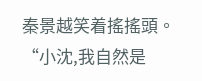秦景越笑着搖搖頭。
“小沈,我自然是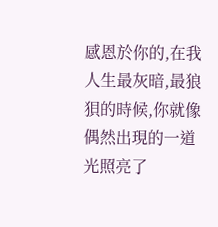感恩於你的,在我人生最灰暗,最狼狽的時候,你就像偶然出現的一道光照亮了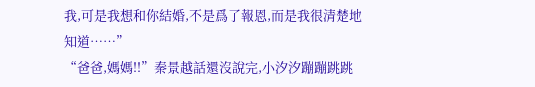我,可是我想和你結婚,不是爲了報恩,而是我很清楚地知道……”
“爸爸,媽媽!!”秦景越話還沒說完,小汐汐蹦蹦跳跳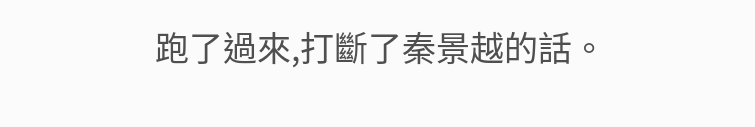跑了過來,打斷了秦景越的話。